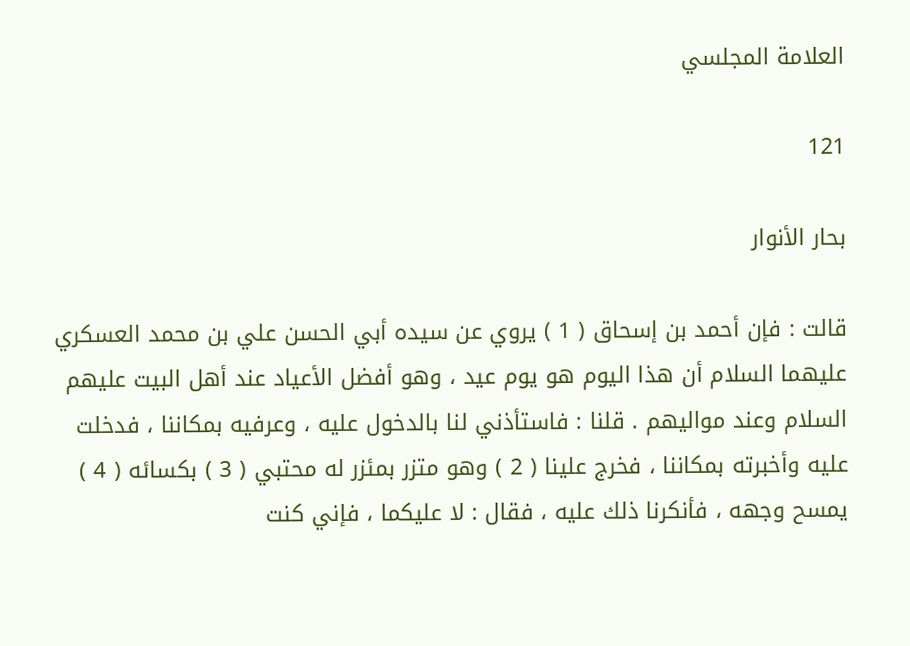العلامة المجلسي

121

بحار الأنوار

قالت : فإن أحمد بن إسحاق ( 1 ) يروي عن سيده أبي الحسن علي بن محمد العسكري عليهما السلام أن هذا اليوم هو يوم عيد ، وهو أفضل الأعياد عند أهل البيت عليهم السلام وعند مواليهم . قلنا : فاستأذني لنا بالدخول عليه ، وعرفيه بمكاننا ، فدخلت عليه وأخبرته بمكاننا ، فخرج علينا ( 2 ) وهو متزر بمئزر له محتبي ( 3 ) بكسائه ( 4 ) يمسح وجهه ، فأنكرنا ذلك عليه ، فقال : لا عليكما ، فإني كنت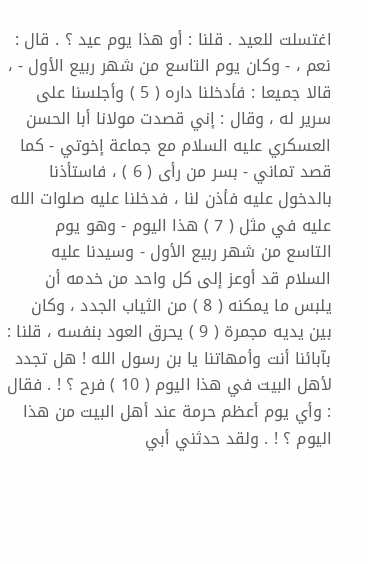اغتسلت للعيد . قلنا : أو هذا يوم عيد ؟ . قال : نعم ، - وكان يوم التاسع من شهر ربيع الأول - ، قالا جميعا : فأدخلنا داره ( 5 ) وأجلسنا على سرير له ، وقال : إني قصدت مولانا أبا الحسن العسكري عليه السلام مع جماعة إخوتي - كما قصد تماني - بسر من رأى ( 6 ) ، فاستأذنا بالدخول عليه فأذن لنا ، فدخلنا عليه صلوات الله عليه في مثل ( 7 ) هذا اليوم - وهو يوم التاسع من شهر ربيع الأول - وسيدنا عليه السلام قد أوعز إلى كل واحد من خدمه أن يلبس ما يمكنه ( 8 ) من الثياب الجدد ، وكان بين يديه مجمرة ( 9 ) يحرق العود بنفسه ، قلنا : بآبائنا أنت وأمهاتنا يا بن رسول الله ! هل تجدد لأهل البيت في هذا اليوم ( 10 ) فرح ؟ ! . فقال : وأي يوم أعظم حرمة عند أهل البيت من هذا اليوم ؟ ! . ولقد حدثني أبي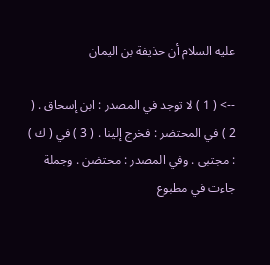عليه السلام أن حذيفة بن اليمان

--> ( 1 ) لا توجد في المصدر : ابن إسحاق . ( 2 ) في المحتضر : فخرج إلينا . ( 3 ) في ( ك ) : مجتبى . وفي المصدر : محتضن . وجملة جاءت في مطبوع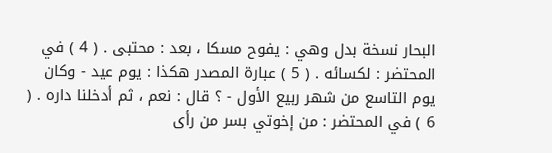البحار نسخة بدل وهي : يفوح مسكا ، بعد : محتبى . ( 4 ) في المحتضر : لكسائه . ( 5 ) عبارة المصدر هكذا : يوم عيد - وكان يوم التاسع من شهر ربيع الأول - ؟ قال : نعم ، ثم أدخلنا داره . ( 6 ) في المحتضر : من إخوتي بسر من رأى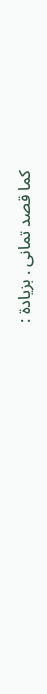كما قصد تمانى . بزيادة :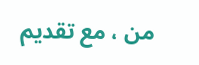من ، مع تقديم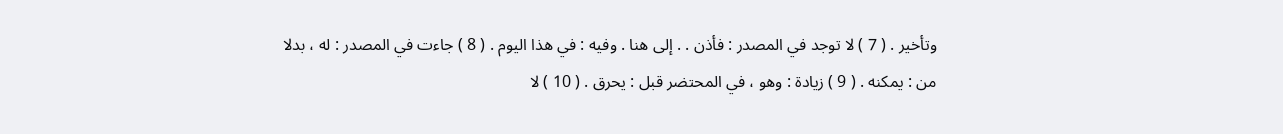وتأخير . ( 7 ) لا توجد في المصدر : فأذن . . إلى هنا . وفيه : في هذا اليوم . ( 8 ) جاءت في المصدر : له ، بدلا من : يمكنه . ( 9 ) زيادة : وهو ، في المحتضر قبل : يحرق . ( 10 ) لا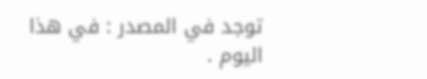توجد في المصدر : في هذا اليوم .